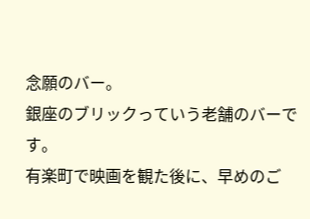念願のバー。
銀座のブリックっていう老舗のバーです。
有楽町で映画を観た後に、早めのご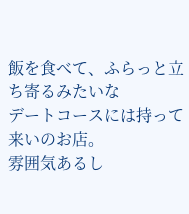飯を食べて、ふらっと立ち寄るみたいな
デートコースには持って来いのお店。
雰囲気あるし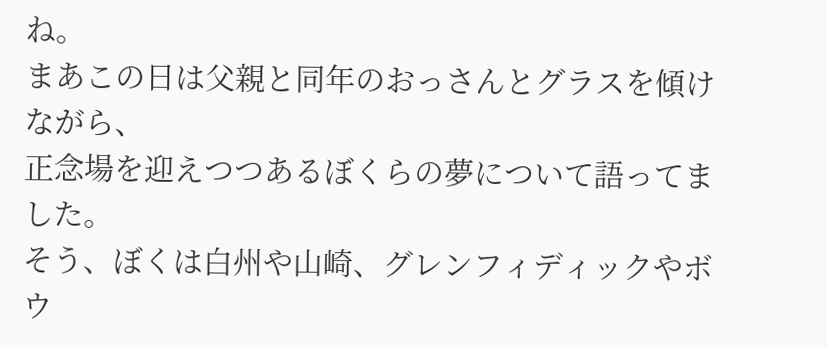ね。
まあこの日は父親と同年のおっさんとグラスを傾けながら、
正念場を迎えつつあるぼくらの夢について語ってました。
そう、ぼくは白州や山崎、グレンフィディックやボウ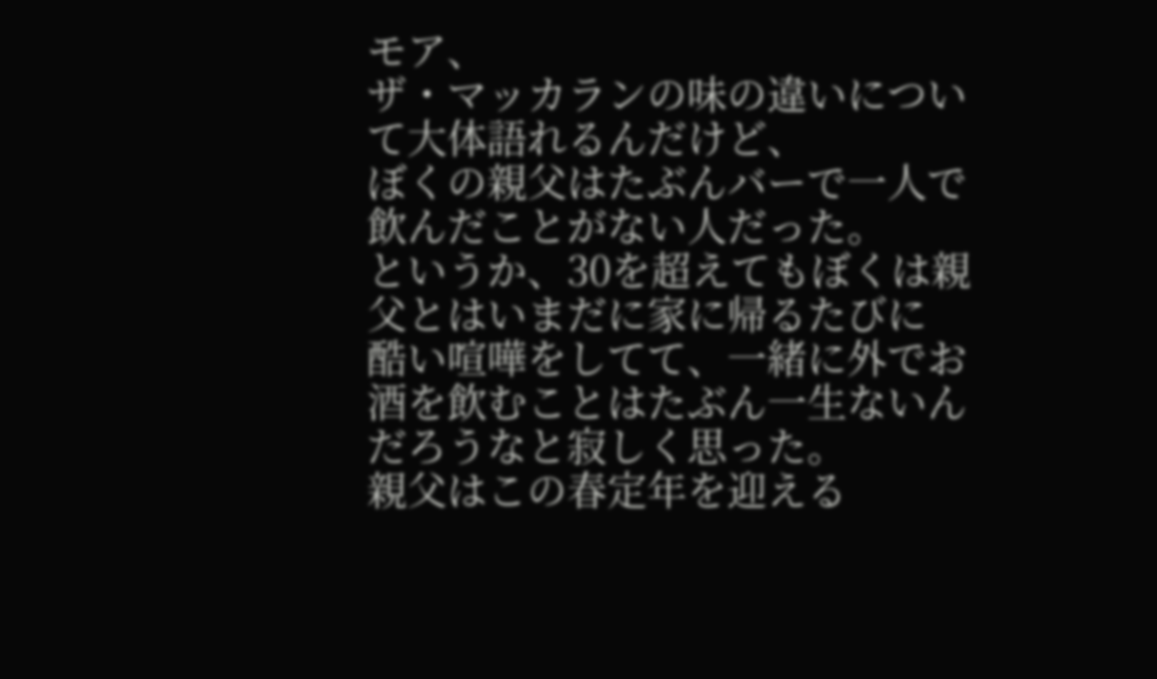モア、
ザ・マッカランの味の違いについて大体語れるんだけど、
ぼくの親父はたぶんバーで一人で飲んだことがない人だった。
というか、30を超えてもぼくは親父とはいまだに家に帰るたびに
酷い喧嘩をしてて、一緒に外でお酒を飲むことはたぶん一生ないんだろうなと寂しく思った。
親父はこの春定年を迎える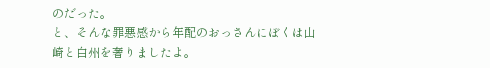のだった。
と、そんな罪悪感から年配のおっさんにぼくは山崎と白州を奢りましたよ。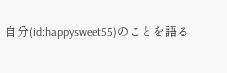自分(id:happysweet55)のことを語る